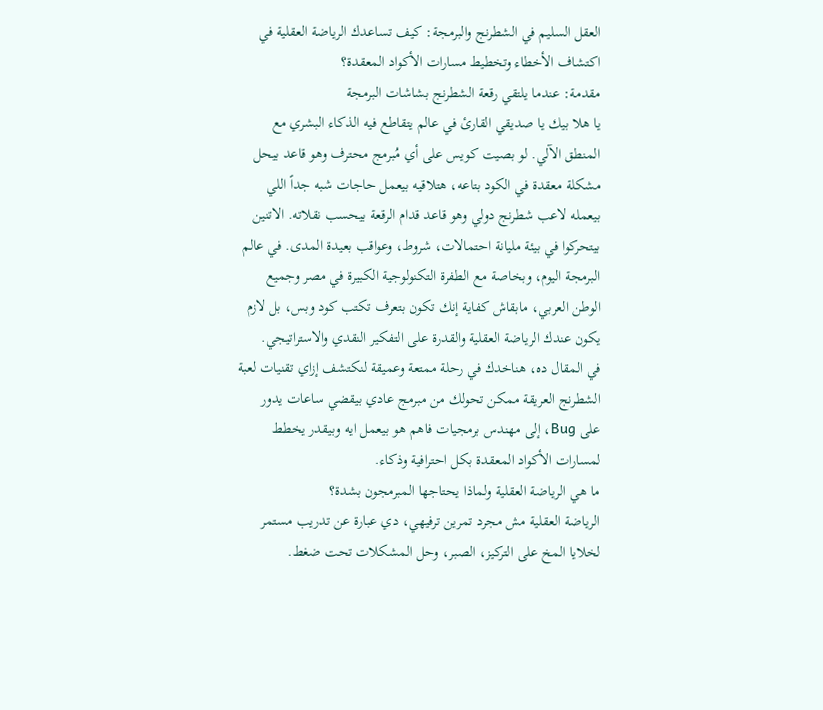العقل السليم في الشطرنج والبرمجة: كيف تساعدك الرياضة العقلية في اكتشاف الأخطاء وتخطيط مسارات الأكواد المعقدة؟
مقدمة: عندما يلتقي رقعة الشطرنج بشاشات البرمجة
يا هلا بيك يا صديقي القارئ في عالم يتقاطع فيه الذكاء البشري مع المنطق الآلي. لو بصيت كويس على أي مُبرمج محترف وهو قاعد بيحل مشكلة معقدة في الكود بتاعه، هتلاقيه بيعمل حاجات شبه جداً اللي بيعمله لاعب شطرنج دولي وهو قاعد قدام الرقعة بيحسب نقلاته. الاتنين بيتحركوا في بيئة مليانة احتمالات، شروط، وعواقب بعيدة المدى. في عالم البرمجة اليوم، وبخاصة مع الطفرة التكنولوجية الكبيرة في مصر وجميع الوطن العربي، مابقاش كفاية إنك تكون بتعرف تكتب كود وبس، بل لازم يكون عندك الرياضة العقلية والقدرة على التفكير النقدي والاستراتيجي.
في المقال ده، هناخدك في رحلة ممتعة وعميقة لنكتشف إزاي تقنيات لعبة الشطرنج العريقة ممكن تحولك من مبرمج عادي بيقضي ساعات يدور على Bug، إلى مهندس برمجيات فاهم هو بيعمل ايه وبيقدر يخطط لمسارات الأكواد المعقدة بكل احترافية وذكاء.
ما هي الرياضة العقلية ولماذا يحتاجها المبرمجون بشدة؟
الرياضة العقلية مش مجرد تمرين ترفيهي، دي عبارة عن تدريب مستمر لخلايا المخ على التركيز، الصبر، وحل المشكلات تحت ضغط.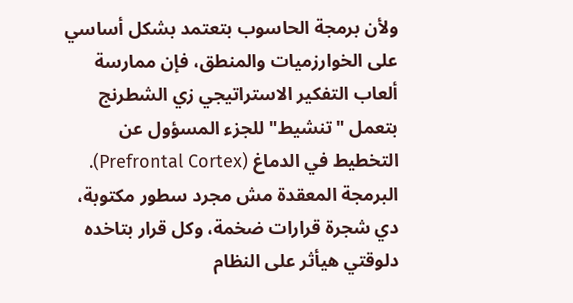ولأن برمجة الحاسوب بتعتمد بشكل أساسي على الخوارزميات والمنطق، فإن ممارسة ألعاب التفكير الاستراتيجي زي الشطرنج بتعمل "تنشيط" للجزء المسؤول عن التخطيط في الدماغ (Prefrontal Cortex). البرمجة المعقدة مش مجرد سطور مكتوبة، دي شجرة قرارات ضخمة، وكل قرار بتاخده دلوقتي هيأثر على النظام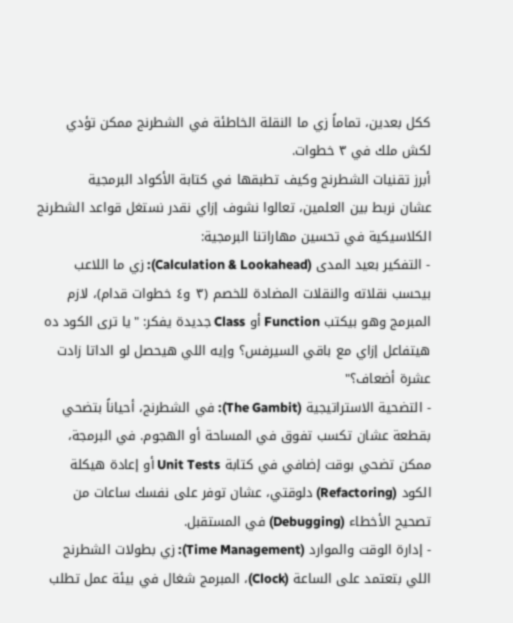ككل بعدين، تماماً زي ما النقلة الخاطئة في الشطرنج ممكن تؤدي لكش ملك في ٣ خطوات.
أبرز تقنيات الشطرنج وكيف تطبقها في كتابة الأكواد البرمجية
عشان نربط بين العلمين، تعالوا نشوف إزاي نقدر نستغل قواعد الشطرنج الكلاسيكية في تحسين مهاراتنا البرمجية:
- التفكير بعيد المدى (Calculation & Lookahead): زي ما اللاعب بيحسب نقلاته والنقلات المضادة للخصم (٣ و٤ خطوات قدام)، لازم المبرمج وهو بيكتب Function أو Class جديدة يفكر: "يا ترى الكود ده هيتفاعل إزاي مع باقي السيرفس؟ وإيه اللي هيحصل لو الداتا زادت عشرة أضعاف؟"
- التضحية الاستراتيجية (The Gambit): في الشطرنج، أحياناً بتضحي بقطعة عشان تكسب تفوق في المساحة أو الهجوم. في البرمجة، ممكن تضحي بوقت إضافي في كتابة Unit Tests أو إعادة هيكلة الكود (Refactoring) دلوقتي، عشان توفر على نفسك ساعات من تصحيح الأخطاء (Debugging) في المستقبل.
- إدارة الوقت والموارد (Time Management): زي بطولات الشطرنج اللي بتعتمد على الساعة (Clock)، المبرمج شغال في بيئة عمل تطلب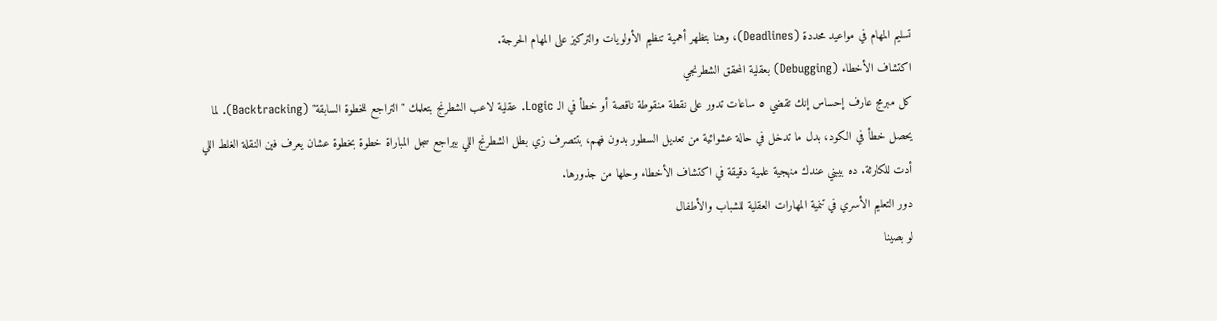تسليم المهام في مواعيد محددة (Deadlines)، وهنا بتظهر أهمية تنظيم الأولويات والتركيز على المهام الحرجة.
اكتشاف الأخطاء (Debugging) بعقلية المحقق الشطرنجي
كل مبرمج عارف إحساس إنك تقضي ٥ ساعات تدور على نقطة منقوطة ناقصة أو خطأ في الـ Logic. عقلية لاعب الشطرنج بتعلمك "التراجع للخطوة السابقة" (Backtracking). لما يحصل خطأ في الكود، بدل ما تدخل في حالة عشوائية من تعديل السطور بدون فهم، بتتصرف زي بطل الشطرنج اللي بيراجع سجل المباراة خطوة بخطوة عشان يعرف فين النقلة الغلط اللي أدت للكارثة. ده بيبني عندك منهجية علمية دقيقة في اكتشاف الأخطاء وحلها من جذورها.
دور التعليم الأسري في تنمية المهارات العقلية للشباب والأطفال
لو بصينا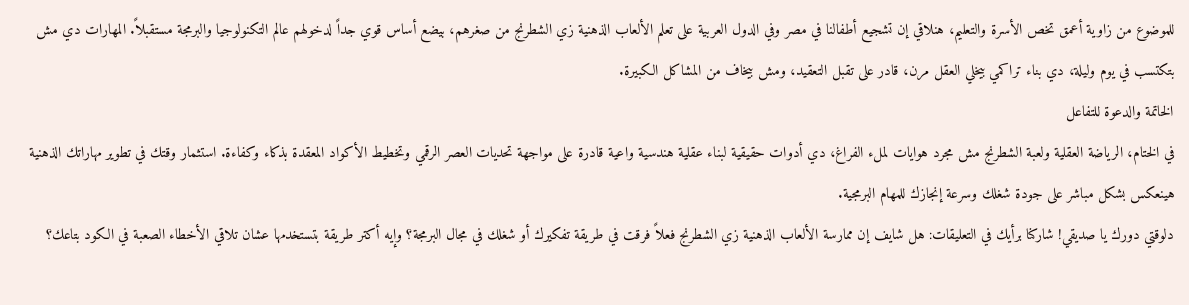للموضوع من زاوية أعمق تخص الأسرة والتعليم، هنلاقي إن تشجيع أطفالنا في مصر وفي الدول العربية على تعلم الألعاب الذهنية زي الشطرنج من صغرهم، بيضع أساس قوي جداً لدخولهم عالم التكنولوجيا والبرمجة مستقبلاً. المهارات دي مش بتكتسب في يوم وليلة، دي بناء تراكمي بيخلي العقل مرن، قادر على تقبل التعقيد، ومش بيخاف من المشاكل الكبيرة.
الخاتمة والدعوة للتفاعل
في الختام، الرياضة العقلية ولعبة الشطرنج مش مجرد هوايات لملء الفراغ، دي أدوات حقيقية لبناء عقلية هندسية واعية قادرة على مواجهة تحديات العصر الرقمي وتخطيط الأكواد المعقدة بذكاء وكفاءة. استثمار وقتك في تطوير مهاراتك الذهنية هينعكس بشكل مباشر على جودة شغلك وسرعة إنجازك للمهام البرمجية.
دلوقتي دورك يا صديقي! شاركنا برأيك في التعليقات: هل شايف إن ممارسة الألعاب الذهنية زي الشطرنج فعلاً فرقت في طريقة تفكيرك أو شغلك في مجال البرمجة؟ وإيه أكتر طريقة بتستخدمها عشان تلاقي الأخطاء الصعبة في الكود بتاعك؟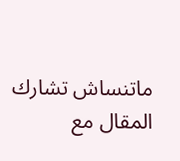ماتنساش تشارك المقال مع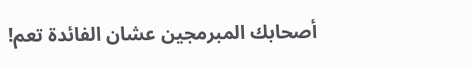أصحابك المبرمجين عشان الفائدة تعم!